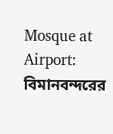Mosque at Airport: বিমানবন্দরের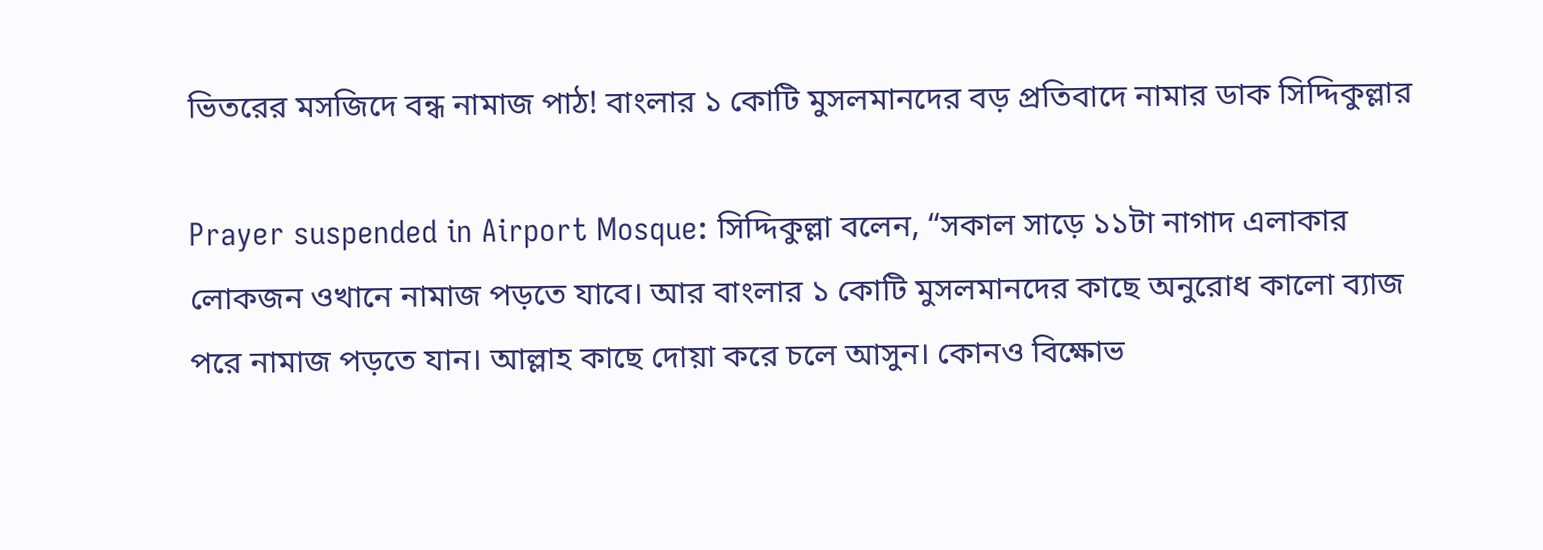ভিতরের মসজিদে বন্ধ নামাজ পাঠ! বাংলার ১ কোটি মুসলমানদের বড় প্রতিবাদে নামার ডাক সিদ্দিকুল্লার

Prayer suspended in Airport Mosque: সিদ্দিকুল্লা বলেন, “সকাল সাড়ে ১১টা নাগাদ এলাকার লোকজন ওখানে নামাজ পড়তে যাবে। আর বাংলার ১ কোটি মুসলমানদের কাছে অনুরোধ কালো ব্যাজ পরে নামাজ পড়তে যান। আল্লাহ কাছে দোয়া করে চলে আসুন। কোনও বিক্ষোভ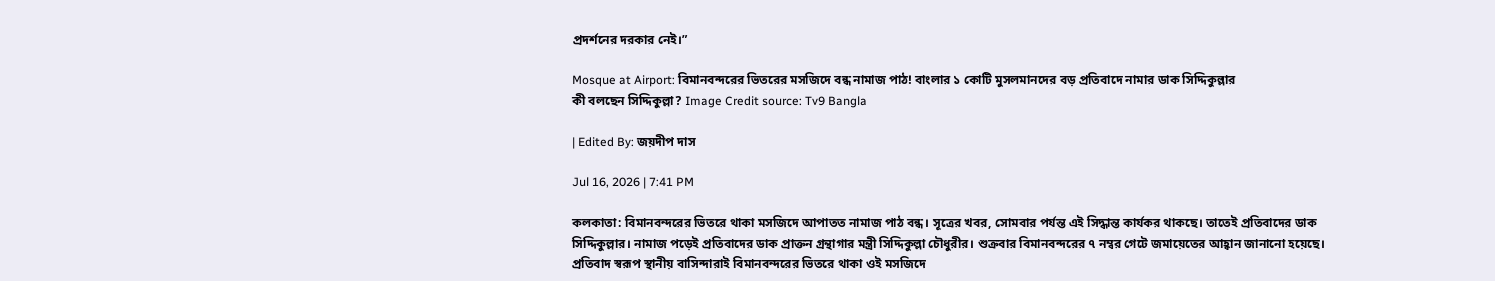প্রদর্শনের দরকার নেই।”

Mosque at Airport: বিমানবন্দরের ভিতরের মসজিদে বন্ধ নামাজ পাঠ! বাংলার ১ কোটি মুসলমানদের বড় প্রতিবাদে নামার ডাক সিদ্দিকুল্লার
কী বলছেন সিদ্দিকুল্লা? Image Credit source: Tv9 Bangla

| Edited By: জয়দীপ দাস

Jul 16, 2026 | 7:41 PM

কলকাতা: বিমানবন্দরের ভিতরে থাকা মসজিদে আপাতত নামাজ পাঠ বন্ধ। সূত্রের খবর, সোমবার পর্যন্ত এই সিদ্ধান্ত কার্যকর থাকছে। তাতেই প্রতিবাদের ডাক সিদ্দিকুল্লার। নামাজ পড়েই প্রতিবাদের ডাক প্রাক্তন গ্রন্থাগার মন্ত্রী সিদ্দিকুল্লা চৌধুরীর। শুক্রবার বিমানবন্দরের ৭ নম্বর গেটে জমায়েতের আহ্বান জানানো হয়েছে। প্রতিবাদ স্বরূপ স্থানীয় বাসিন্দারাই বিমানবন্দরের ভিতরে থাকা ওই মসজিদে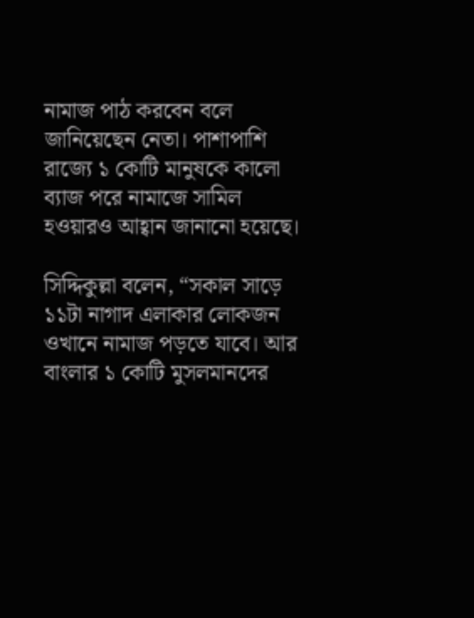নামাজ পাঠ করবেন বলে জানিয়েছেন নেতা। পাশাপাশি রাজ্যে ১ কোটি মানুষকে কালো ব্যাজ পরে নামাজে সামিল হওয়ারও আহ্বান জানানো হয়েছে।

সিদ্দিকুল্লা বলেন, “সকাল সাড়ে ১১টা নাগাদ এলাকার লোকজন ওখানে নামাজ পড়তে যাবে। আর বাংলার ১ কোটি মুসলমানদের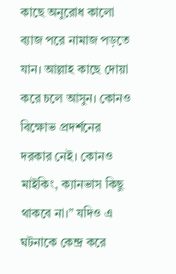কাছে অনুরোধ কালো ব্যাজ পরে নামাজ পড়তে যান। আল্লাহ কাছে দোয়া করে চলে আসুন। কোনও বিক্ষোভ প্রদর্শনের দরকার নেই। কোনও মাইকিং, ক্যানভাস কিছু থাকবে না।” যদিও এ ঘটনাকে কেন্দ্র করে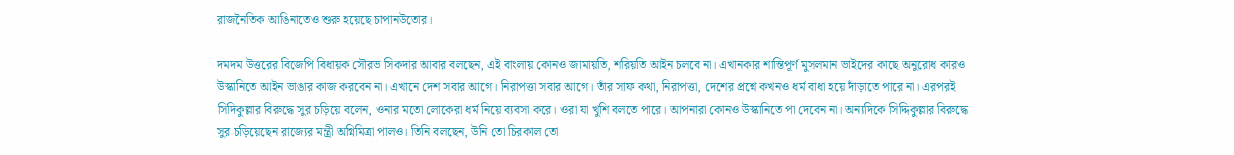রাজনৈতিক আঙিনাতেও শুরু হয়েছে চাপানউতোর।

দমদম উত্তরের বিজেপি বিধায়ক সৌরভ সিকদার আবার বলছেন, এই বাংলায় কোনও জামায়তি, শরিয়তি আইন চলবে না। এখানকার শান্তিপূর্ণ মুসলমান ভাইদের কাছে অনুরোধ কারও উস্কানিতে আইন ভাঙার কাজ করবেন না। এখানে দেশ সবার আগে। নিরাপত্তা সবার আগে। তাঁর সাফ কথা, নিরাপত্তা, দেশের প্রশ্নে কখনও ধর্ম বাধা হয়ে দাঁড়াতে পারে না। এরপরই সিদিকুল্লার বিরুদ্ধে সুর চড়িয়ে বলেন, ওনার মতো লোকেরা ধর্ম নিয়ে ব্যবসা করে। ওরা যা খুশি বলতে পারে। আপনারা কোনও উস্কানিতে পা দেবেন না। অন্যদিকে সিদ্দিকুল্লার বিরুদ্ধে সুর চড়িয়েছেন রাজ্যের মন্ত্রী অগ্নিমিত্রা পালও। তিনি বলছেন, উনি তো চিরকাল তো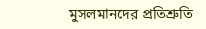মুসলমানদের প্রতিশ্রুতি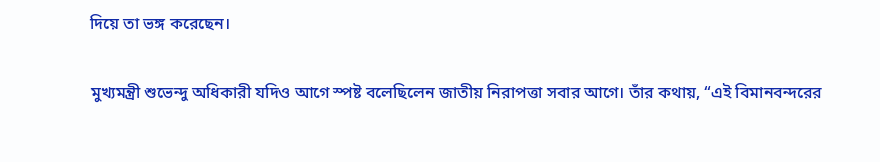দিয়ে তা ভঙ্গ করেছেন।

মুখ্যমন্ত্রী শুভেন্দু অধিকারী যদিও আগে স্পষ্ট বলেছিলেন জাতীয় নিরাপত্তা সবার আগে। তাঁর কথায়, “এই বিমানবন্দরের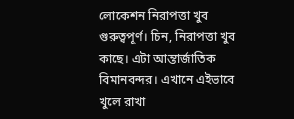লোকেশন নিরাপত্তা খুব গুরুত্বপূর্ণ। চিন, নিরাপত্তা খুব কাছে। এটা আন্তার্জাতিক বিমানবন্দর। এখানে এইভাবে খুলে রাখা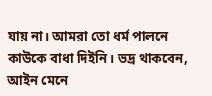যায় না। আমরা তো ধর্ম পালনে কাউকে বাধা দিইনি। ভদ্র থাকবেন, আইন মেনে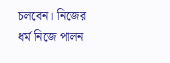চলবেন। নিজের ধর্ম নিজে পালন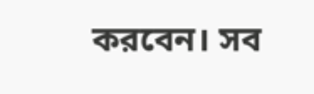করবেন। সব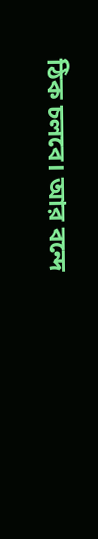ঠিক চলবে। আর বন্দে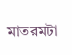মাতরমটা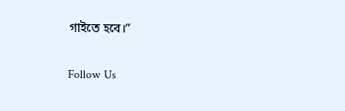গাইতে হবে।”

Follow Us